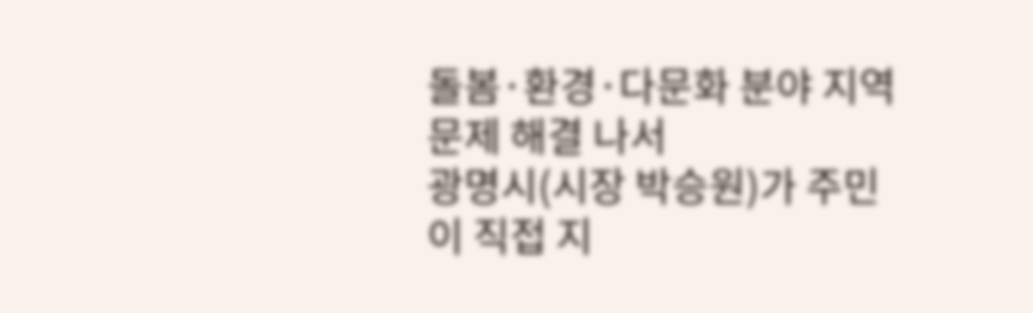돌봄·환경·다문화 분야 지역 문제 해결 나서
광명시(시장 박승원)가 주민이 직접 지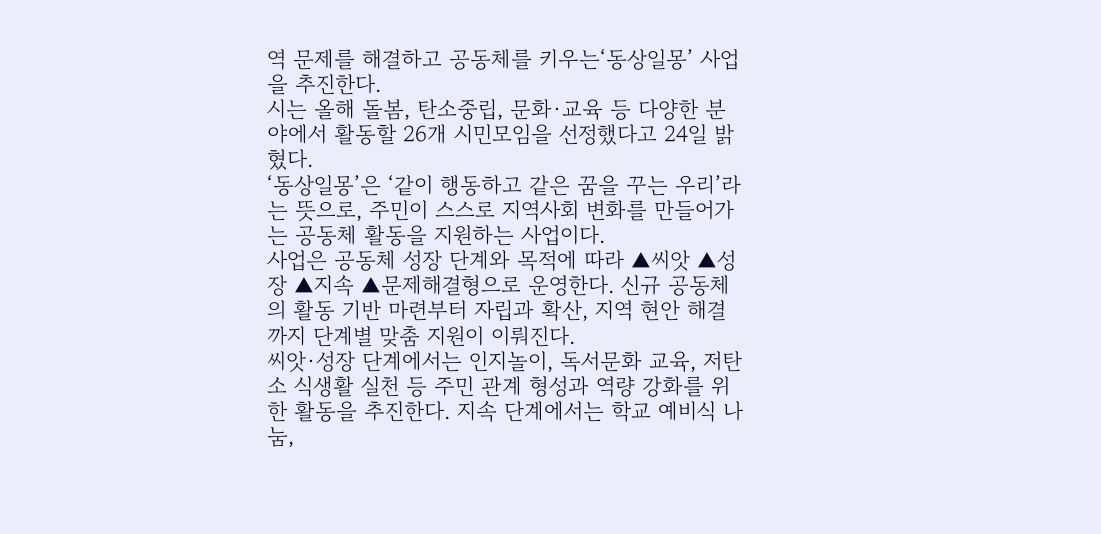역 문제를 해결하고 공동체를 키우는‘동상일몽’ 사업을 추진한다.
시는 올해 돌봄, 탄소중립, 문화·교육 등 다양한 분야에서 활동할 26개 시민모임을 선정했다고 24일 밝혔다.
‘동상일몽’은 ‘같이 행동하고 같은 꿈을 꾸는 우리’라는 뜻으로, 주민이 스스로 지역사회 변화를 만들어가는 공동체 활동을 지원하는 사업이다.
사업은 공동체 성장 단계와 목적에 따라 ▲씨앗 ▲성장 ▲지속 ▲문제해결형으로 운영한다. 신규 공동체의 활동 기반 마련부터 자립과 확산, 지역 현안 해결까지 단계별 맞춤 지원이 이뤄진다.
씨앗·성장 단계에서는 인지놀이, 독서문화 교육, 저탄소 식생활 실천 등 주민 관계 형성과 역량 강화를 위한 활동을 추진한다. 지속 단계에서는 학교 예비식 나눔,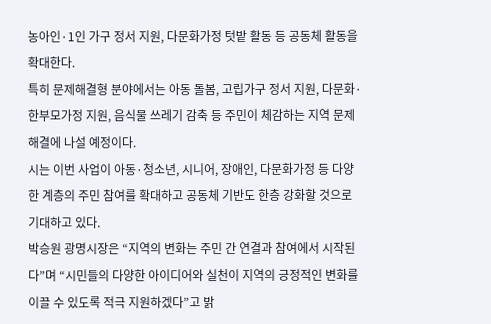농아인·1인 가구 정서 지원, 다문화가정 텃밭 활동 등 공동체 활동을 확대한다.
특히 문제해결형 분야에서는 아동 돌봄, 고립가구 정서 지원, 다문화·한부모가정 지원, 음식물 쓰레기 감축 등 주민이 체감하는 지역 문제 해결에 나설 예정이다.
시는 이번 사업이 아동·청소년, 시니어, 장애인, 다문화가정 등 다양한 계층의 주민 참여를 확대하고 공동체 기반도 한층 강화할 것으로 기대하고 있다.
박승원 광명시장은 “지역의 변화는 주민 간 연결과 참여에서 시작된다”며 “시민들의 다양한 아이디어와 실천이 지역의 긍정적인 변화를 이끌 수 있도록 적극 지원하겠다”고 밝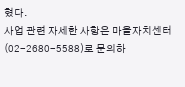혔다.
사업 관련 자세한 사항은 마을자치센터(02-2680-5588)로 문의하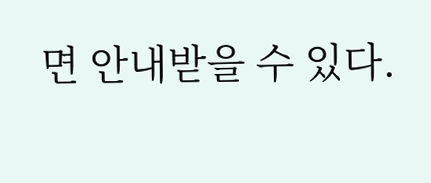면 안내받을 수 있다.